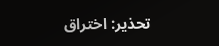تحذير: اختراق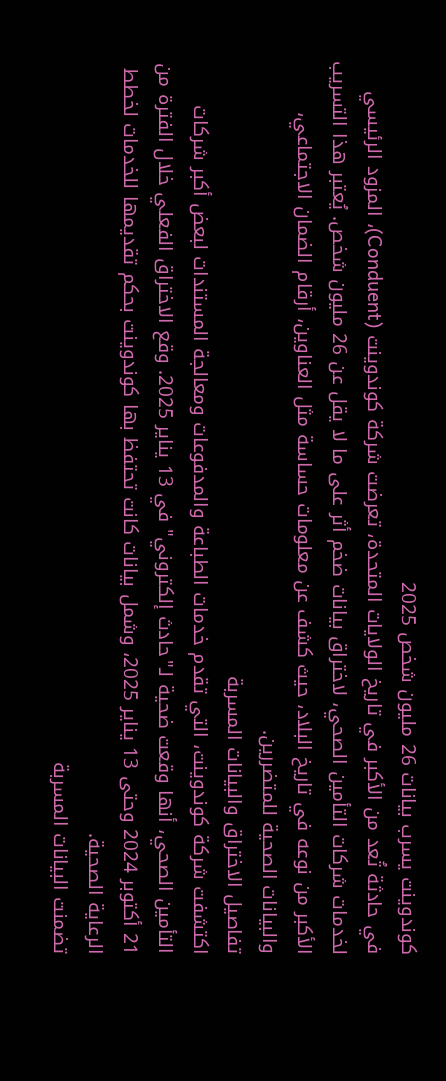كوندوينت يسرب بيانات 26 مليون شخص 2025
في حادثة تُعد من الأكبر في تاريخ الولايات المتحدة، تعرضت شركة كوندوينت (Conduent)، المزود الرئيسي لخدمات شركات التأمين الصحي، لاختراق بيانات ضخم أثر على ما لا يقل عن 26 مليون شخص. يُعتبر هذا التسريب الأكبر من نوعه في تاريخ البلاد، حيث كشف عن معلومات حساسة مثل العناوين، أرقام الضمان الاجتماعي، والبيانات الصحية للمتضررين.
تفاصيل الاختراق والبيانات المسربة
اكتشفت شركة كوندوينت، التي تقدم خدمات الطباعة والمدفوعات ومعالجة المستندات لبعض أكبر شركات التأمين الصحي، أنها وقعت ضحية لـ"حادث إلكتروني" في 13 يناير 2025. وقع الاختراق الفعلي خلال الفترة من 21 أكتوبر 2024 وحتى 13 يناير 2025، وشمل بيانات كانت تحتفظ بها كوندوينت بحكم تقديمها للخدمات لخطط الرعاية الصحية.
تضمنت البيانات المسربة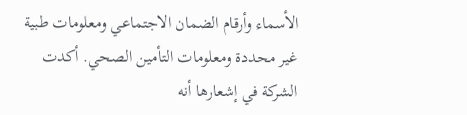الأسماء وأرقام الضمان الاجتماعي ومعلومات طبية غير محددة ومعلومات التأمين الصحي. أكدت الشركة في إشعارها أنه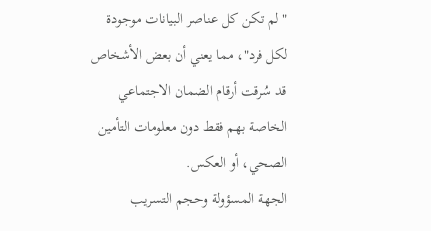"لم تكن كل عناصر البيانات موجودة لكل فرد"، مما يعني أن بعض الأشخاص قد سُرقت أرقام الضمان الاجتماعي الخاصة بهم فقط دون معلومات التأمين الصحي، أو العكس.
الجهة المسؤولة وحجم التسريب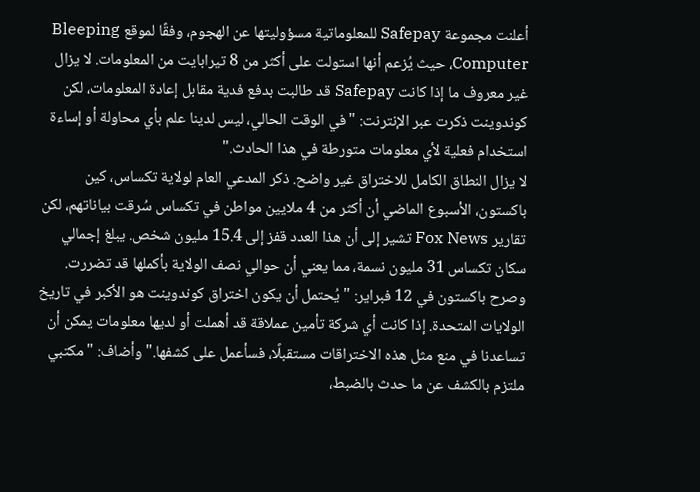أعلنت مجموعة Safepay للمعلوماتية مسؤوليتها عن الهجوم، وفقًا لموقع Bleeping Computer، حيث يُزعم أنها استولت على أكثر من 8 تيرابايت من المعلومات. لا يزال غير معروف ما إذا كانت Safepay قد طالبت بدفع فدية مقابل إعادة المعلومات، لكن كوندوينت ذكرت عبر الإنترنت: "في الوقت الحالي، ليس لدينا علم بأي محاولة أو إساءة استخدام فعلية لأي معلومات متورطة في هذا الحادث."
لا يزال النطاق الكامل للاختراق غير واضح. ذكر المدعي العام لولاية تكساس، كين باكستون، الأسبوع الماضي أن أكثر من 4 ملايين مواطن في تكساس سُرقت بياناتهم، لكن تقارير Fox News تشير إلى أن هذا العدد قفز إلى 15.4 مليون شخص. يبلغ إجمالي سكان تكساس 31 مليون نسمة، مما يعني أن حوالي نصف الولاية بأكملها قد تضررت.
وصرح باكستون في 12 فبراير: "يُحتمل أن يكون اختراق كوندوينت هو الأكبر في تاريخ الولايات المتحدة. إذا كانت أي شركة تأمين عملاقة قد أهملت أو لديها معلومات يمكن أن تساعدنا في منع مثل هذه الاختراقات مستقبلًا، فسأعمل على كشفها." وأضاف: "مكتبي ملتزم بالكشف عن ما حدث بالضبط،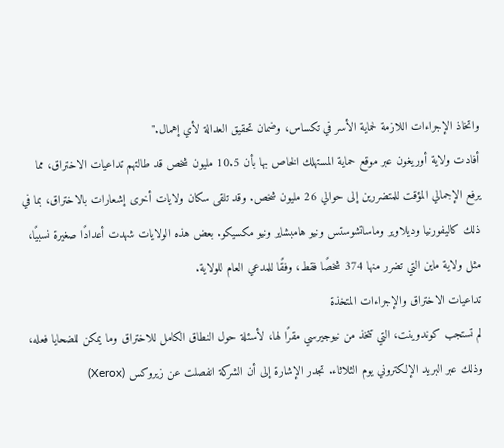واتخاذ الإجراءات اللازمة لحماية الأسر في تكساس، وضمان تحقيق العدالة لأي إهمال."
أفادت ولاية أوريغون عبر موقع حماية المستهلك الخاص بها بأن 10.5 مليون شخص قد طالتهم تداعيات الاختراق، مما يرفع الإجمالي المؤقت للمتضررين إلى حوالي 26 مليون شخص. وقد تلقى سكان ولايات أخرى إشعارات بالاختراق، بما في ذلك كاليفورنيا وديلاوير وماساتشوستس ونيو هامبشاير ونيو مكسيكو. بعض هذه الولايات شهدت أعدادًا صغيرة نسبيًا، مثل ولاية ماين التي تضرر منها 374 شخصًا فقط، وفقًا للمدعي العام للولاية.
تداعيات الاختراق والإجراءات المتخذة
لم تستجب كوندوينت، التي تتخذ من نيوجيرسي مقرًا لها، لأسئلة حول النطاق الكامل للاختراق وما يمكن للضحايا فعله، وذلك عبر البريد الإلكتروني يوم الثلاثاء. تجدر الإشارة إلى أن الشركة انفصلت عن زيروكس (Xerox)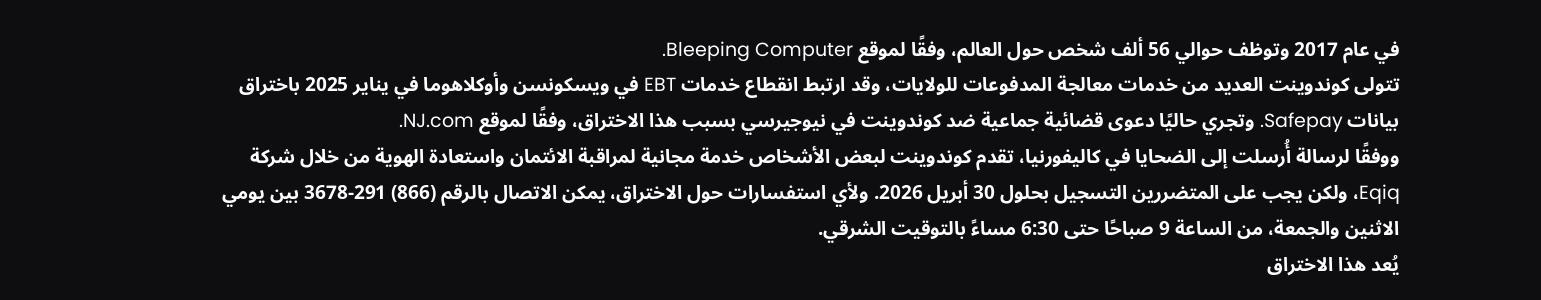في عام 2017 وتوظف حوالي 56 ألف شخص حول العالم، وفقًا لموقع Bleeping Computer.
تتولى كوندوينت العديد من خدمات معالجة المدفوعات للولايات، وقد ارتبط انقطاع خدمات EBT في ويسكونسن وأوكلاهوما في يناير 2025 باختراق بيانات Safepay. وتجري حاليًا دعوى قضائية جماعية ضد كوندوينت في نيوجيرسي بسبب هذا الاختراق، وفقًا لموقع NJ.com.
ووفقًا لرسالة أُرسلت إلى الضحايا في كاليفورنيا، تقدم كوندوينت لبعض الأشخاص خدمة مجانية لمراقبة الائتمان واستعادة الهوية من خلال شركة Eqiq، ولكن يجب على المتضررين التسجيل بحلول 30 أبريل 2026. ولأي استفسارات حول الاختراق، يمكن الاتصال بالرقم (866) 291-3678 بين يومي الاثنين والجمعة، من الساعة 9 صباحًا حتى 6:30 مساءً بالتوقيت الشرقي.
يُعد هذا الاختراق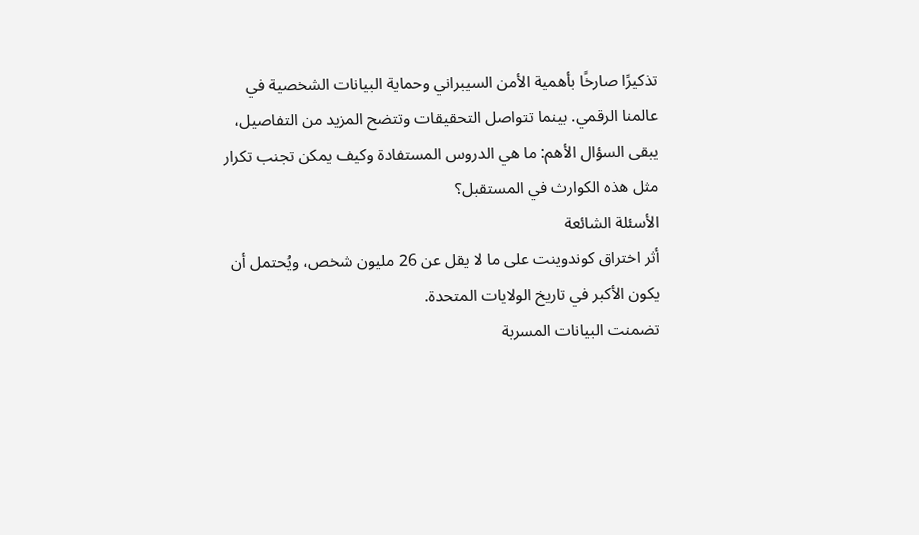تذكيرًا صارخًا بأهمية الأمن السيبراني وحماية البيانات الشخصية في عالمنا الرقمي. بينما تتواصل التحقيقات وتتضح المزيد من التفاصيل، يبقى السؤال الأهم: ما هي الدروس المستفادة وكيف يمكن تجنب تكرار مثل هذه الكوارث في المستقبل؟
الأسئلة الشائعة
أثر اختراق كوندوينت على ما لا يقل عن 26 مليون شخص، ويُحتمل أن يكون الأكبر في تاريخ الولايات المتحدة.
تضمنت البيانات المسربة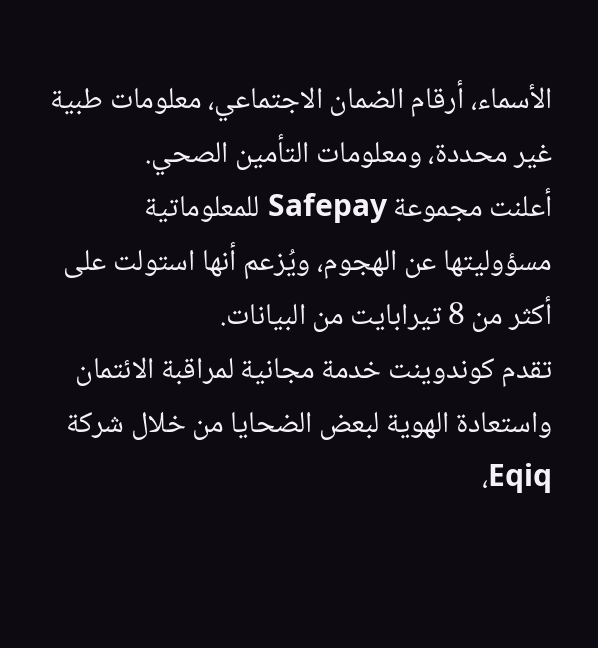الأسماء، أرقام الضمان الاجتماعي، معلومات طبية غير محددة، ومعلومات التأمين الصحي.
أعلنت مجموعة Safepay للمعلوماتية مسؤوليتها عن الهجوم، ويُزعم أنها استولت على أكثر من 8 تيرابايت من البيانات.
تقدم كوندوينت خدمة مجانية لمراقبة الائتمان واستعادة الهوية لبعض الضحايا من خلال شركة Eqiq،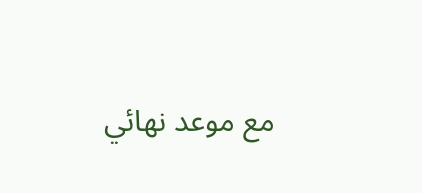مع موعد نهائي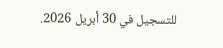للتسجيل في 30 أبريل 2026.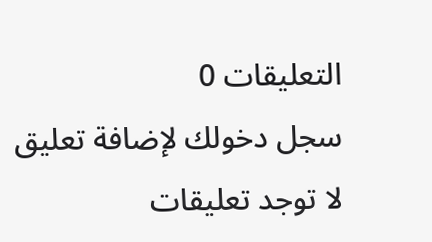التعليقات 0
سجل دخولك لإضافة تعليق
لا توجد تعليقات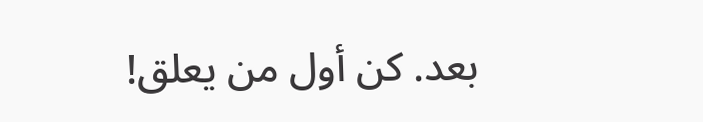بعد. كن أول من يعلق!